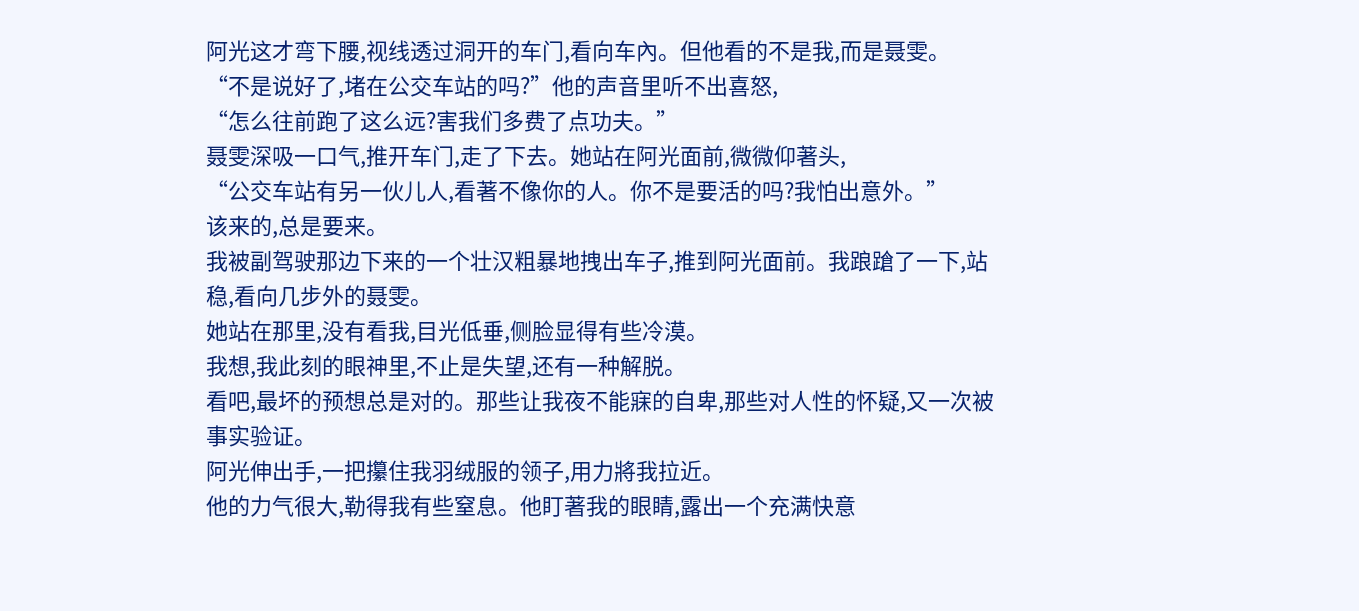阿光这才弯下腰,视线透过洞开的车门,看向车內。但他看的不是我,而是聂雯。
“不是说好了,堵在公交车站的吗?”他的声音里听不出喜怒,
“怎么往前跑了这么远?害我们多费了点功夫。”
聂雯深吸一口气,推开车门,走了下去。她站在阿光面前,微微仰著头,
“公交车站有另一伙儿人,看著不像你的人。你不是要活的吗?我怕出意外。”
该来的,总是要来。
我被副驾驶那边下来的一个壮汉粗暴地拽出车子,推到阿光面前。我踉蹌了一下,站稳,看向几步外的聂雯。
她站在那里,没有看我,目光低垂,侧脸显得有些冷漠。
我想,我此刻的眼神里,不止是失望,还有一种解脱。
看吧,最坏的预想总是对的。那些让我夜不能寐的自卑,那些对人性的怀疑,又一次被事实验证。
阿光伸出手,一把攥住我羽绒服的领子,用力將我拉近。
他的力气很大,勒得我有些窒息。他盯著我的眼睛,露出一个充满快意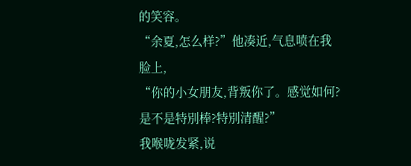的笑容。
“余夏,怎么样?”他凑近,气息喷在我脸上,
“你的小女朋友,背叛你了。感觉如何?是不是特別棒?特別清醒?”
我喉咙发紧,说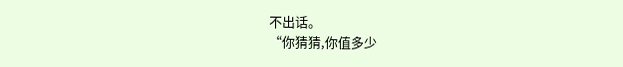不出话。
“你猜猜,你值多少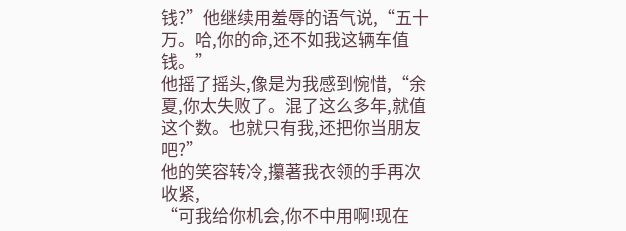钱?”他继续用羞辱的语气说,“五十万。哈,你的命,还不如我这辆车值钱。”
他摇了摇头,像是为我感到惋惜,“余夏,你太失败了。混了这么多年,就值这个数。也就只有我,还把你当朋友吧?”
他的笑容转冷,攥著我衣领的手再次收紧,
“可我给你机会,你不中用啊!现在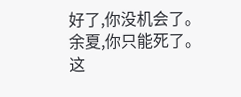好了,你没机会了。余夏,你只能死了。这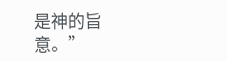是神的旨意。”